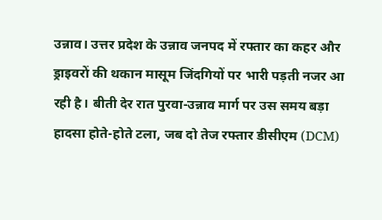उन्नाव। उत्तर प्रदेश के उन्नाव जनपद में रफ्तार का कहर और ड्राइवरों की थकान मासूम जिंदगियों पर भारी पड़ती नजर आ रही है। बीती देर रात पुरवा-उन्नाव मार्ग पर उस समय बड़ा हादसा होते-होते टला, जब दो तेज रफ्तार डीसीएम (DCM)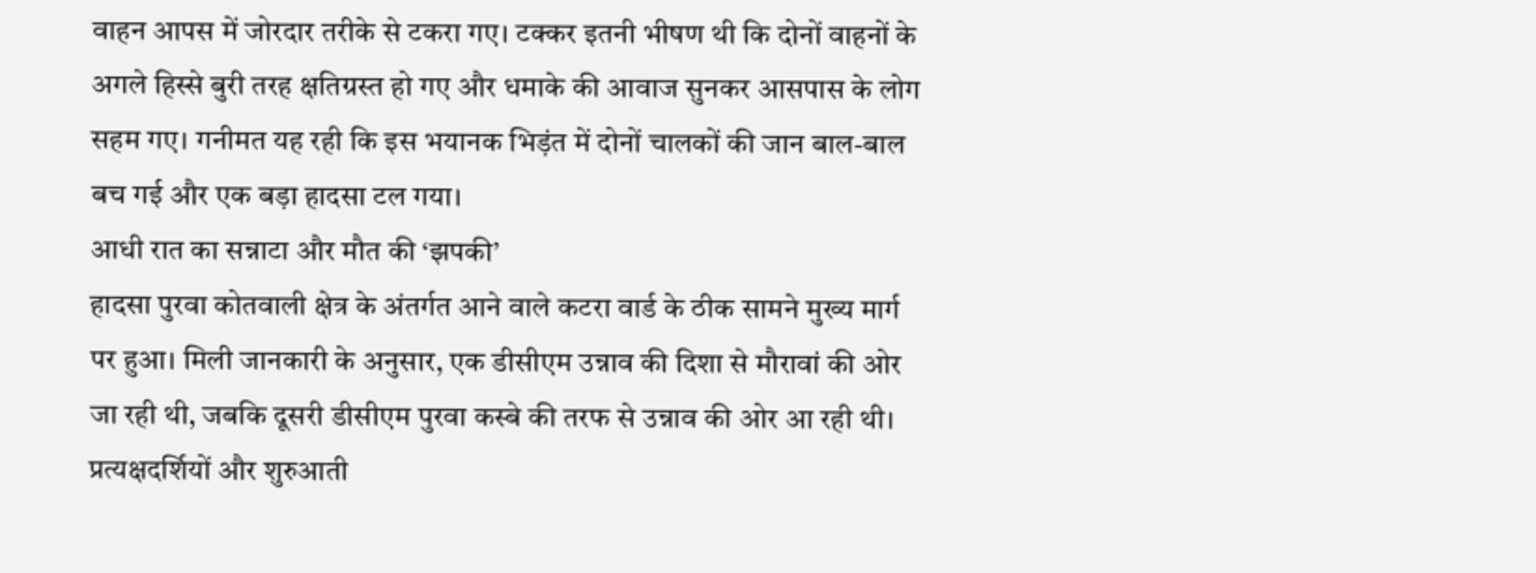वाहन आपस में जोरदार तरीके से टकरा गए। टक्कर इतनी भीषण थी कि दोनों वाहनों के अगले हिस्से बुरी तरह क्षतिग्रस्त हो गए और धमाके की आवाज सुनकर आसपास के लोग सहम गए। गनीमत यह रही कि इस भयानक भिड़ंत में दोनों चालकों की जान बाल-बाल बच गई और एक बड़ा हादसा टल गया।
आधी रात का सन्नाटा और मौत की ‘झपकी’
हादसा पुरवा कोतवाली क्षेत्र के अंतर्गत आने वाले कटरा वार्ड के ठीक सामने मुख्य मार्ग पर हुआ। मिली जानकारी के अनुसार, एक डीसीएम उन्नाव की दिशा से मौरावां की ओर जा रही थी, जबकि दूसरी डीसीएम पुरवा कस्बे की तरफ से उन्नाव की ओर आ रही थी।
प्रत्यक्षदर्शियों और शुरुआती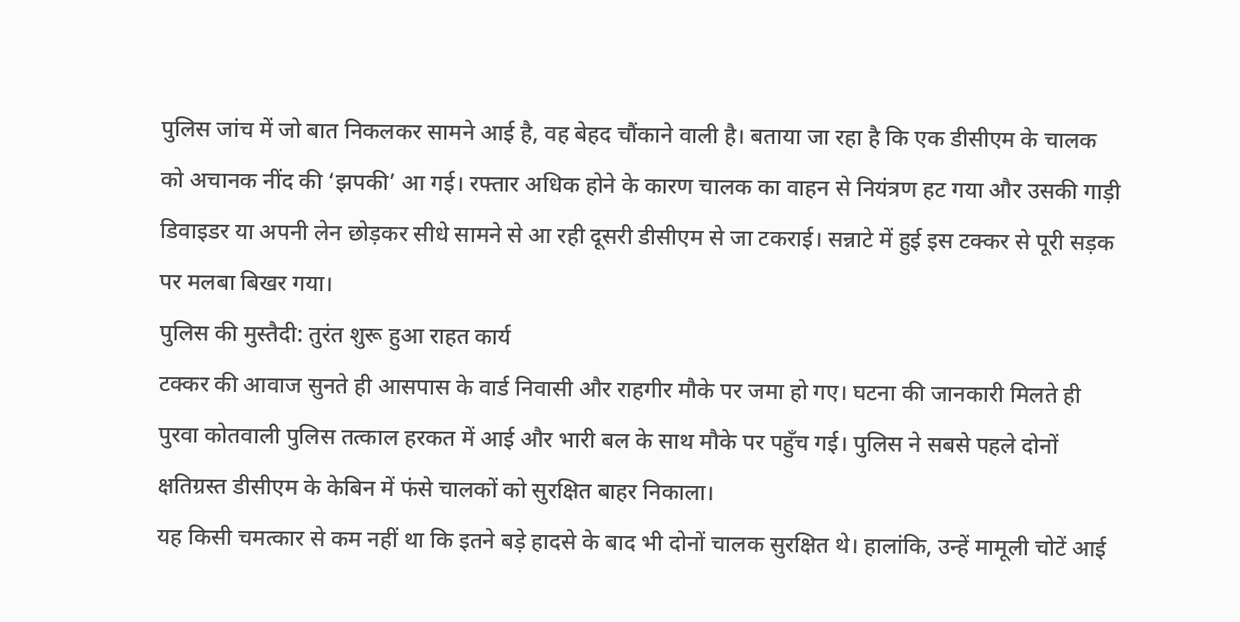पुलिस जांच में जो बात निकलकर सामने आई है, वह बेहद चौंकाने वाली है। बताया जा रहा है कि एक डीसीएम के चालक को अचानक नींद की ‘झपकी’ आ गई। रफ्तार अधिक होने के कारण चालक का वाहन से नियंत्रण हट गया और उसकी गाड़ी डिवाइडर या अपनी लेन छोड़कर सीधे सामने से आ रही दूसरी डीसीएम से जा टकराई। सन्नाटे में हुई इस टक्कर से पूरी सड़क पर मलबा बिखर गया।
पुलिस की मुस्तैदी: तुरंत शुरू हुआ राहत कार्य
टक्कर की आवाज सुनते ही आसपास के वार्ड निवासी और राहगीर मौके पर जमा हो गए। घटना की जानकारी मिलते ही पुरवा कोतवाली पुलिस तत्काल हरकत में आई और भारी बल के साथ मौके पर पहुँच गई। पुलिस ने सबसे पहले दोनों क्षतिग्रस्त डीसीएम के केबिन में फंसे चालकों को सुरक्षित बाहर निकाला।
यह किसी चमत्कार से कम नहीं था कि इतने बड़े हादसे के बाद भी दोनों चालक सुरक्षित थे। हालांकि, उन्हें मामूली चोटें आई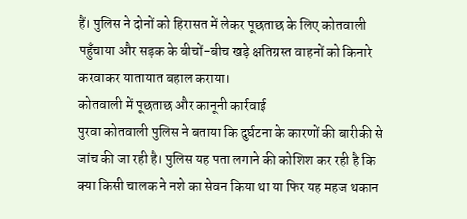हैं। पुलिस ने दोनों को हिरासत में लेकर पूछताछ के लिए कोतवाली पहुँचाया और सड़क के बीचों-बीच खड़े क्षतिग्रस्त वाहनों को किनारे करवाकर यातायात बहाल कराया।
कोतवाली में पूछताछ और कानूनी कार्रवाई
पुरवा कोतवाली पुलिस ने बताया कि दुर्घटना के कारणों की बारीकी से जांच की जा रही है। पुलिस यह पता लगाने की कोशिश कर रही है कि क्या किसी चालक ने नशे का सेवन किया था या फिर यह महज थकान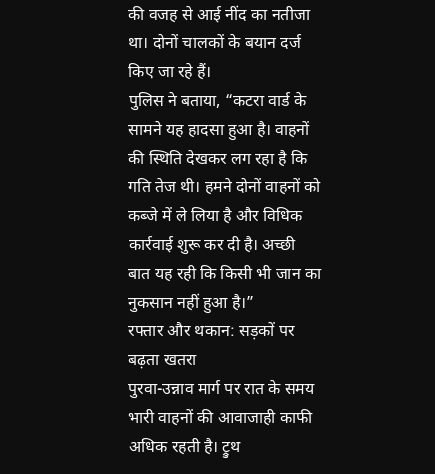की वजह से आई नींद का नतीजा था। दोनों चालकों के बयान दर्ज किए जा रहे हैं।
पुलिस ने बताया, “कटरा वार्ड के सामने यह हादसा हुआ है। वाहनों की स्थिति देखकर लग रहा है कि गति तेज थी। हमने दोनों वाहनों को कब्जे में ले लिया है और विधिक कार्रवाई शुरू कर दी है। अच्छी बात यह रही कि किसी भी जान का नुकसान नहीं हुआ है।”
रफ्तार और थकान: सड़कों पर बढ़ता खतरा
पुरवा-उन्नाव मार्ग पर रात के समय भारी वाहनों की आवाजाही काफी अधिक रहती है। ट्रुथ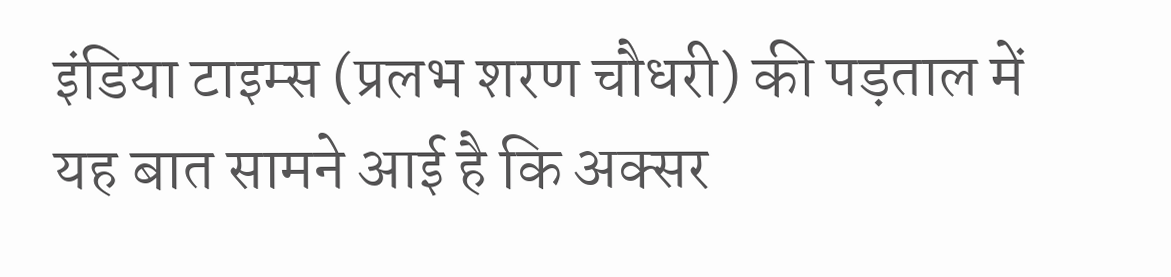इंडिया टाइम्स (प्रलभ शरण चौधरी) की पड़ताल में यह बात सामने आई है कि अक्सर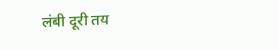लंबी दूरी तय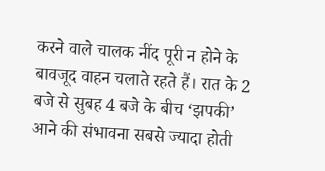करने वाले चालक नींद पूरी न होने के बावजूद वाहन चलाते रहते हैं। रात के 2 बजे से सुबह 4 बजे के बीच ‘झपकी’ आने की संभावना सबसे ज्यादा होती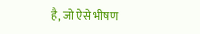है, जो ऐसे भीषण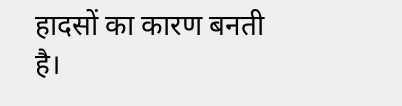हादसों का कारण बनती है।